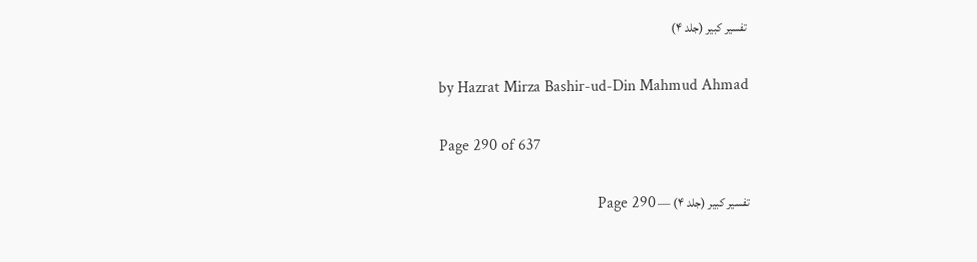تفسیر کبیر (جلد ۴)

by Hazrat Mirza Bashir-ud-Din Mahmud Ahmad

Page 290 of 637

تفسیر کبیر (جلد ۴) — Page 290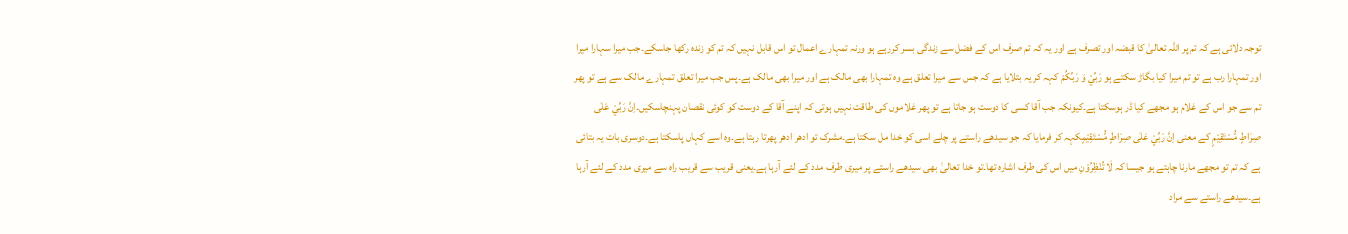توجہ دلائی ہے کہ تم پر اللہ تعالیٰ کا قبضہ اور تصرف ہے اور یہ کہ تم صرف اس کے فضل سے زندگی بسر کررہے ہو ورنہ تمہارے اعمال تو اس قابل نہیں کہ تم کو زندہ رکھا جاسکے۔جب میرا سہارا میرا اور تمہارا رب ہے تو تم میرا کیا بگاڑ سکتے ہو رَبِّيْ وَ رَبِّكُمْ کہہ کر یہ بتلایا ہے کہ جس سے میرا تعلق ہے وہ تمہارا بھی مالک ہے اور میرا بھی مالک ہے۔پس جب میرا تعلق تمہارے مالک سے ہے تو پھر تم سے جو اس کے غلام ہو مجھے کیا ڈر ہوسکتا ہے۔کیونکہ جب آقا کسی کا دوست ہو جاتا ہے تو پھر غلاموں کی طاقت نہیں ہوتی کہ اپنے آقا کے دوست کو کوئی نقصان پہنچاسکیں۔اِنَّ رَبِّيْ عَلٰى صِرَاطٍ مُّسْتَقِيْمٍ کے معنی اِنَّ رَبِّيْ عَلٰى صِرَاطٍ مُّسْتَقِيْمٍکہہ کر فرمایا کہ جو سیدھے راستے پر چلے اسی کو خدا مل سکتا ہے۔مشرک تو ادھر ادھر پھرتا رہتا ہے۔وہ اسے کہاں پاسکتا ہے۔دوسری بات یہ بتائی ہے کہ تم تو مجھے مارنا چاہتے ہو جیسا کہ لَا تُنْظِرُوْنِ میں اس کی طرف اشارہ تھا۔تو خدا تعالیٰ بھی سیدھے راستے پر میری طرف مدد کے لئے آرہا ہے۔یعنی قریب سے قریب راہ سے میری مدد کے لئے آرہا ہے۔سیدھے راستے سے مراد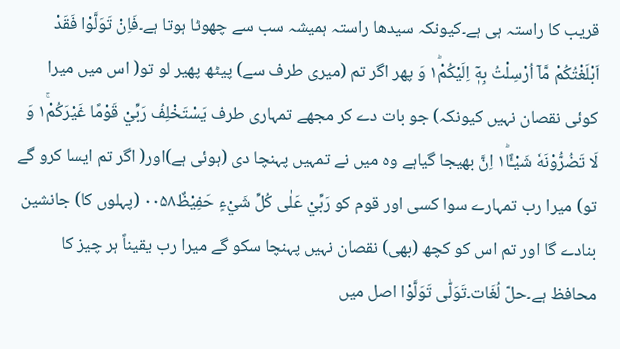قریب کا راستہ ہی ہے۔کیونکہ سیدھا راستہ ہمیشہ سب سے چھوٹا ہوتا ہے۔فَاِنْ تَوَلَّوْا فَقَدْ اَبْلَغْتُكُمْ مَّاۤ اُرْسِلْتُ بِهٖۤ اِلَيْكُمْ١ؕ وَ پھر اگر تم (میری طرف سے) پیٹھ پھیر لو تو( اس میں میرا کوئی نقصان نہیں کیونکہ) جو بات دے کر مجھے تمہاری طرف يَسْتَخْلِفُ رَبِّيْ قَوْمًا غَيْرَكُمْ١ۚ وَ لَا تَضُرُّوْنَهٗ شَيْـًٔا١ؕ اِنَّ بھیجا گیاہے وہ میں نے تمہیں پہنچا دی (ہوئی ہے)اور( اگر تم ایسا کرو گے تو) میرا رب تمہارے سوا کسی اور قوم کو رَبِّيْ عَلٰى كُلِّ شَيْءٍ حَفِيْظٌ۰۰۵۸ (پہلوں کا) جانشین بنادے گا اور تم اس کو کچھ (بھی) نقصان نہیں پہنچا سکو گے میرا رب یقیناً ہر چیز کا محافظ ہے۔حلّ لُغَات۔تَوَلّٰی تَوَلَّوْا اصل میں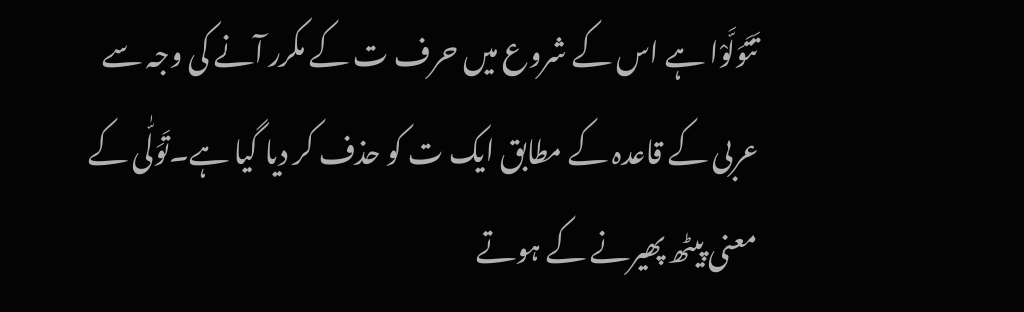تَتَوَلَّوْا ہے اس کے شروع میں حرف ت کے مکرر آنے کی وجہ سے عربی کے قاعدہ کے مطابق ایک ت کو حذف کر دیا گیا ہے۔تَوَلّٰی کے معنی پیٹھ پھیرنے کے ہوتے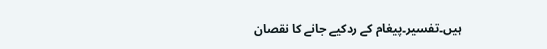ہیں۔تفسیر۔پیغام کے ردکیے جانے کا نقصان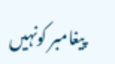پیغامبر کونہیں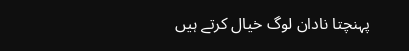پہنچتا نادان لوگ خیال کرتے ہیں